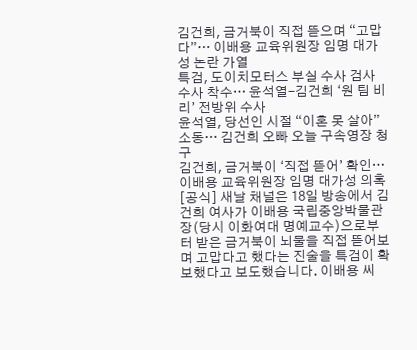김건희, 금거북이 직접 뜯으며 “고맙다”… 이배용 교육위원장 임명 대가성 논란 가열
특검, 도이치모터스 부실 수사 검사 수사 착수… 윤석열-김건희 ‘원 팀 비리’ 전방위 수사
윤석열, 당선인 시절 “이혼 못 살아” 소동… 김건희 오빠 오늘 구속영장 청구
김건희, 금거북이 ‘직접 뜯어’ 확인… 이배용 교육위원장 임명 대가성 의혹
[공식] 새날 채널은 18일 방송에서 김건희 여사가 이배용 국립중앙박물관장(당시 이화여대 명예교수)으로부터 받은 금거북이 뇌물을 직접 뜯어보며 고맙다고 했다는 진술을 특검이 확보했다고 보도했습니다. 이배용 씨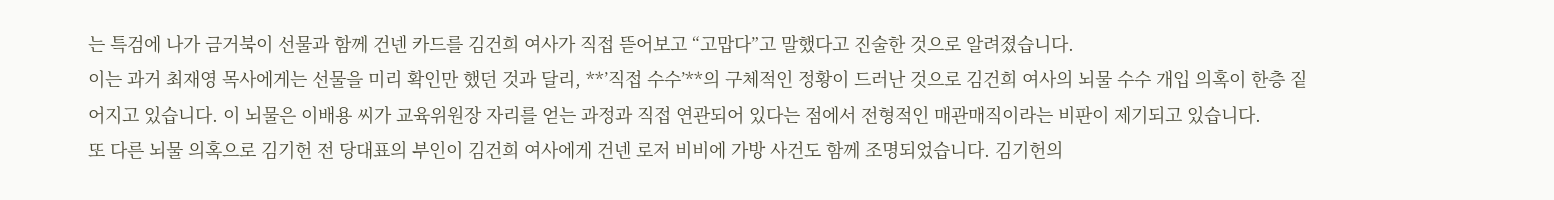는 특검에 나가 금거북이 선물과 함께 건넨 카드를 김건희 여사가 직접 뜯어보고 “고맙다”고 말했다고 진술한 것으로 알려졌습니다.
이는 과거 최재영 목사에게는 선물을 미리 확인만 했던 것과 달리, **’직접 수수’**의 구체적인 정황이 드러난 것으로 김건희 여사의 뇌물 수수 개입 의혹이 한층 짙어지고 있습니다. 이 뇌물은 이배용 씨가 교육위원장 자리를 얻는 과정과 직접 연관되어 있다는 점에서 전형적인 매관매직이라는 비판이 제기되고 있습니다.
또 다른 뇌물 의혹으로 김기헌 전 당대표의 부인이 김건희 여사에게 건넨 로저 비비에 가방 사건도 함께 조명되었습니다. 김기헌의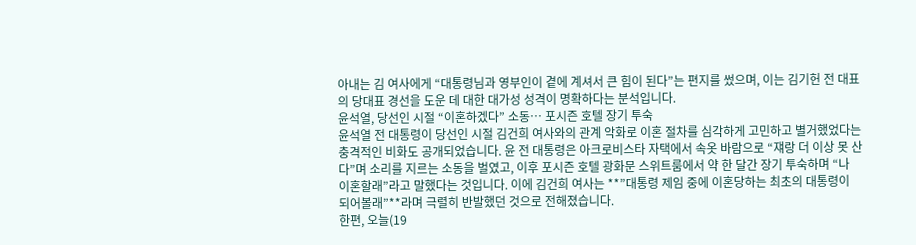아내는 김 여사에게 “대통령님과 영부인이 곁에 계셔서 큰 힘이 된다”는 편지를 썼으며, 이는 김기헌 전 대표의 당대표 경선을 도운 데 대한 대가성 성격이 명확하다는 분석입니다.
윤석열, 당선인 시절 “이혼하겠다” 소동… 포시즌 호텔 장기 투숙
윤석열 전 대통령이 당선인 시절 김건희 여사와의 관계 악화로 이혼 절차를 심각하게 고민하고 별거했었다는 충격적인 비화도 공개되었습니다. 윤 전 대통령은 아크로비스타 자택에서 속옷 바람으로 “쟤랑 더 이상 못 산다”며 소리를 지르는 소동을 벌였고, 이후 포시즌 호텔 광화문 스위트룸에서 약 한 달간 장기 투숙하며 “나 이혼할래”라고 말했다는 것입니다. 이에 김건희 여사는 **”대통령 제임 중에 이혼당하는 최초의 대통령이 되어볼래”**라며 극렬히 반발했던 것으로 전해졌습니다.
한편, 오늘(19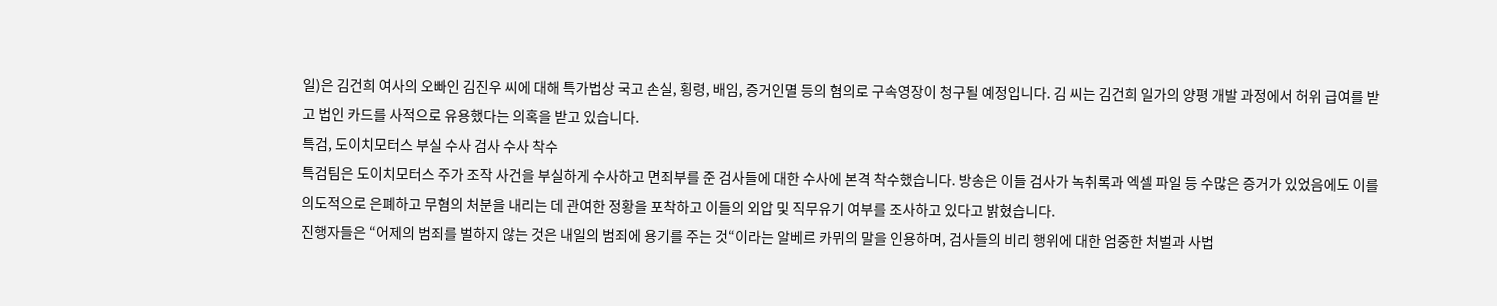일)은 김건희 여사의 오빠인 김진우 씨에 대해 특가법상 국고 손실, 횡령, 배임, 증거인멸 등의 혐의로 구속영장이 청구될 예정입니다. 김 씨는 김건희 일가의 양평 개발 과정에서 허위 급여를 받고 법인 카드를 사적으로 유용했다는 의혹을 받고 있습니다.
특검, 도이치모터스 부실 수사 검사 수사 착수
특검팀은 도이치모터스 주가 조작 사건을 부실하게 수사하고 면죄부를 준 검사들에 대한 수사에 본격 착수했습니다. 방송은 이들 검사가 녹취록과 엑셀 파일 등 수많은 증거가 있었음에도 이를 의도적으로 은폐하고 무혐의 처분을 내리는 데 관여한 정황을 포착하고 이들의 외압 및 직무유기 여부를 조사하고 있다고 밝혔습니다.
진행자들은 “어제의 범죄를 벌하지 않는 것은 내일의 범죄에 용기를 주는 것“이라는 알베르 카뮈의 말을 인용하며, 검사들의 비리 행위에 대한 엄중한 처벌과 사법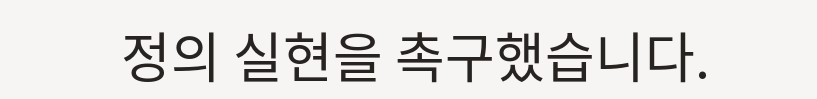정의 실현을 촉구했습니다.